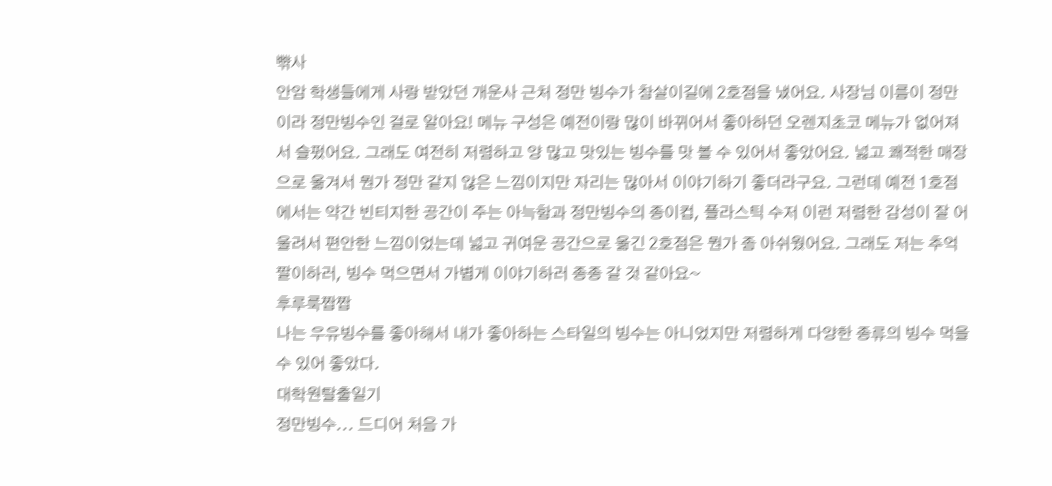뺚사
안암 학생들에게 사랑 받았던 개운사 근처 정만 빙수가 참살이길에 2호점을 냈어요. 사장님 이름이 정만이라 정만빙수인 걸로 알아요! 메뉴 구성은 예전이랑 많이 바뀌어서 좋아하던 오렌지초코 메뉴가 없어져서 슬펐어요. 그래도 여전히 저렴하고 양 많고 맛있는 빙수를 맛 볼 수 있어서 좋았어요. 넓고 쾌적한 매장으로 옮겨서 뭔가 정만 같지 않은 느낌이지만 자리는 많아서 이야기하기 좋더라구요. 그런데 예전 1호점에서는 약간 빈티지한 공간이 주는 아늑함과 정만빙수의 종이컵, 플라스틱 수저 이런 저렴한 감성이 잘 어울려서 편안한 느낌이었는데 넓고 귀여운 공간으로 옮긴 2호점은 뭔가 좀 아쉬웠어요. 그래도 저는 추억팔이하러, 빙수 먹으면서 가볍게 이야기하러 종종 갈 것 같아요~
후루룩짭짭
나는 우유빙수를 좋아해서 내가 좋아하는 스타일의 빙수는 아니었지만 저렴하게 다양한 종류의 빙수 먹을 수 있어 좋았다.
대학원탈출일기
정만빙수... 드디어 처음 가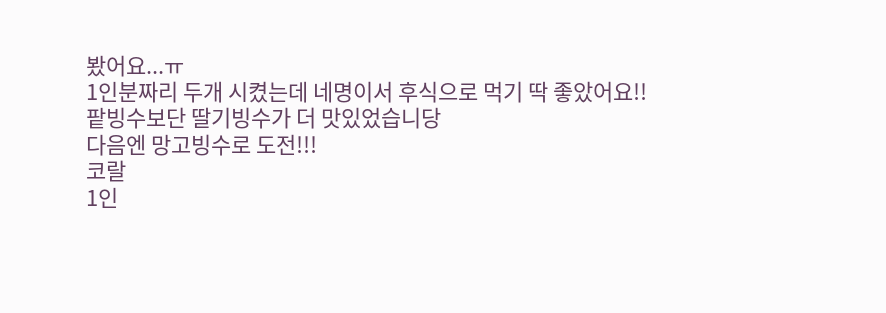봤어요...ㅠ
1인분짜리 두개 시켰는데 네명이서 후식으로 먹기 딱 좋았어요!!
팥빙수보단 딸기빙수가 더 맛있었습니당
다음엔 망고빙수로 도전!!!
코랄
1인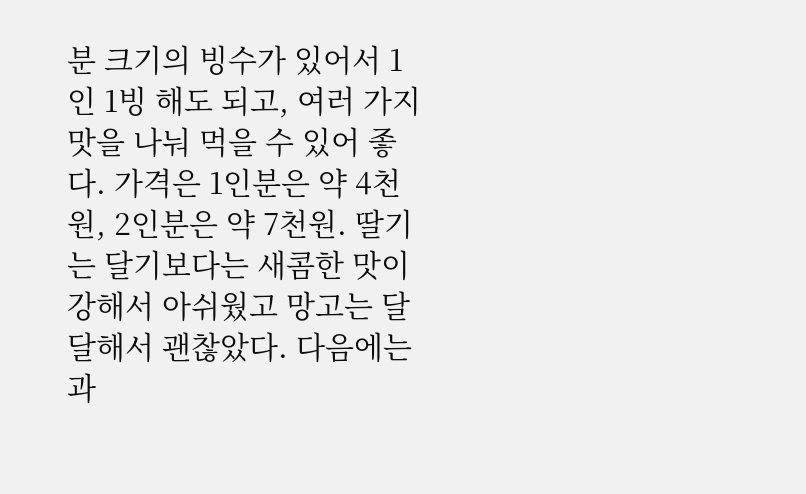분 크기의 빙수가 있어서 1인 1빙 해도 되고, 여러 가지 맛을 나눠 먹을 수 있어 좋다. 가격은 1인분은 약 4천원, 2인분은 약 7천원. 딸기는 달기보다는 새콤한 맛이 강해서 아쉬웠고 망고는 달달해서 괜찮았다. 다음에는 과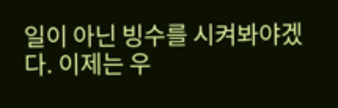일이 아닌 빙수를 시켜봐야겠다. 이제는 우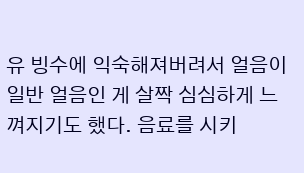유 빙수에 익숙해져버려서 얼음이 일반 얼음인 게 살짝 심심하게 느껴지기도 했다. 음료를 시키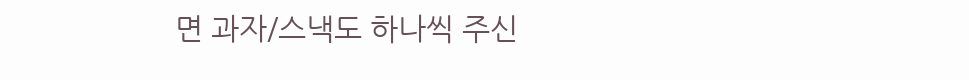면 과자/스낵도 하나씩 주신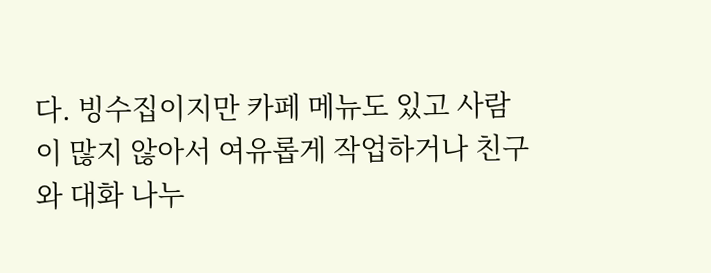다. 빙수집이지만 카페 메뉴도 있고 사람이 많지 않아서 여유롭게 작업하거나 친구와 대화 나누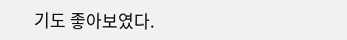기도 좋아보였다.